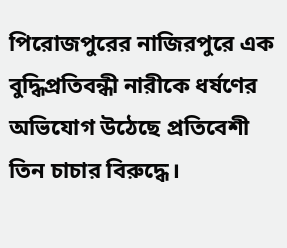পিরোজপুরের নাজিরপুরে এক বুদ্ধিপ্রতিবন্ধী নারীকে ধর্ষণের অভিযোগ উঠেছে প্রতিবেশী তিন চাচার বিরুদ্ধে।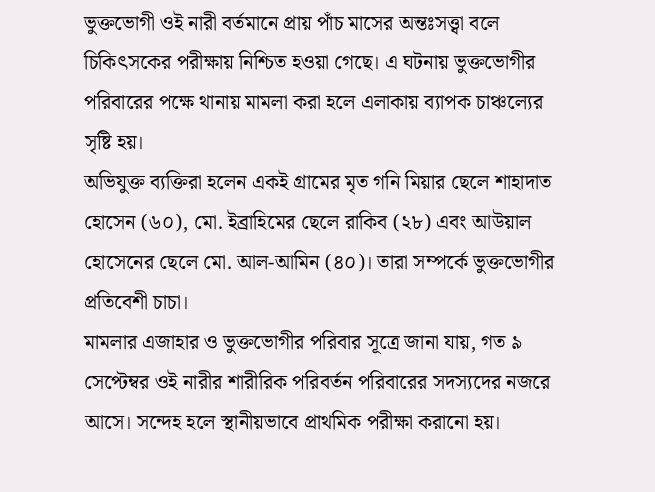ভুক্তভোগী ওই নারী বর্তমানে প্রায় পাঁচ মাসের অন্তঃসত্ত্বা বলে চিকিৎসকের পরীক্ষায় নিশ্চিত হওয়া গেছে। এ ঘটনায় ভুক্তভোগীর পরিবারের পক্ষে থানায় মামলা করা হলে এলাকায় ব্যাপক চাঞ্চল্যের সৃষ্টি হয়।
অভিযুক্ত ব্যক্তিরা হলেন একই গ্রামের মৃত গনি মিয়ার ছেলে শাহাদাত হোসেন (৬০), মো. ইব্রাহিমের ছেলে রাকিব (২৮) এবং আউয়াল হোসেনের ছেলে মো. আল-আমিন (৪০)। তারা সম্পর্কে ভুক্তভোগীর প্রতিবেশী চাচা।
মামলার এজাহার ও ভুক্তভোগীর পরিবার সূত্রে জানা যায়, গত ৯ সেপ্টেম্বর ওই নারীর শারীরিক পরিবর্তন পরিবারের সদস্যদের নজরে আসে। সন্দেহ হলে স্থানীয়ভাবে প্রাথমিক পরীক্ষা করানো হয়।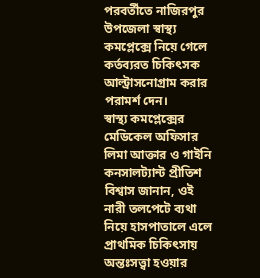পরবর্তীতে নাজিরপুর উপজেলা স্বাস্থ্য কমপ্লেক্সে নিয়ে গেলে কর্তব্যরত চিকিৎসক আল্ট্রাসনোগ্রাম করার পরামর্শ দেন।
স্বাস্থ্য কমপ্লেক্সের মেডিকেল অফিসার লিমা আক্তার ও গাইনি কনসালট্যান্ট প্রীতিশ বিশ্বাস জানান, ওই নারী তলপেটে ব্যথা নিয়ে হাসপাতালে এলে প্রাথমিক চিকিৎসায় অন্তঃসত্ত্বা হওয়ার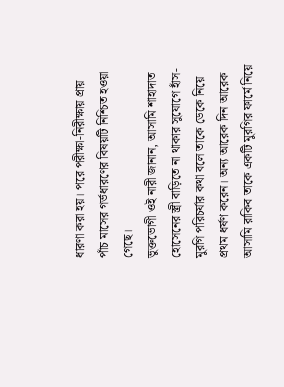ধারণা করা হয়। পরে পরীক্ষা-নিরীক্ষায় প্রায় পাঁচ মাসের গর্ভধারণের বিষয়টি নিশ্চিত হওয়া গেছে।
ভুক্তভোগী ওই নারী জানান, আসামি শাহাদাত হোসেনের স্ত্রী বাড়িতে না থাকার সুযোগে হাঁস-মুরগি পরিচর্যার কথা বলে তাকে ডেকে নিয়ে প্রথম ধর্ষণ করেন। অন্য আরেক দিন আরেক আসামি রাকিব তাকে একটি মুরগির ফার্মে নিয়ে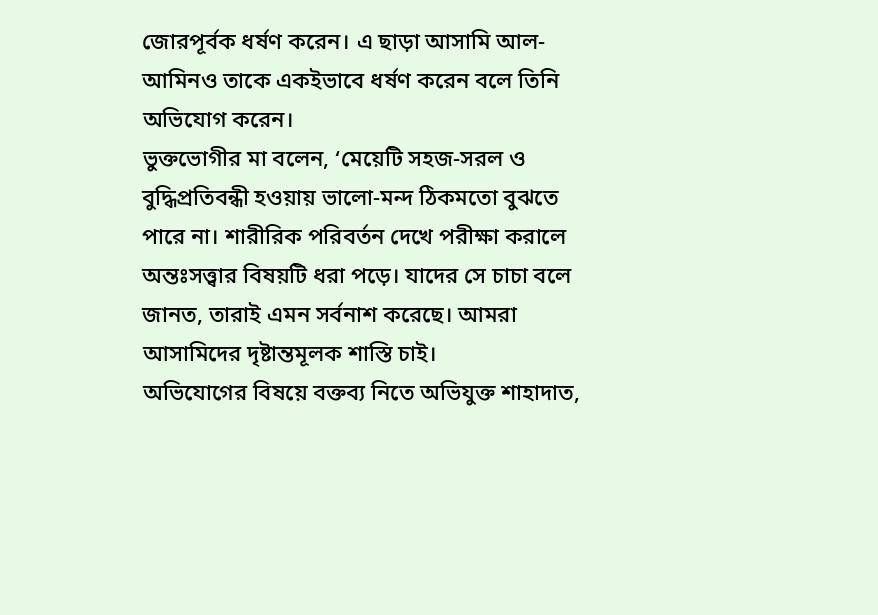জোরপূর্বক ধর্ষণ করেন। এ ছাড়া আসামি আল-আমিনও তাকে একইভাবে ধর্ষণ করেন বলে তিনি অভিযোগ করেন।
ভুক্তভোগীর মা বলেন, ‘মেয়েটি সহজ-সরল ও বুদ্ধিপ্রতিবন্ধী হওয়ায় ভালো-মন্দ ঠিকমতো বুঝতে পারে না। শারীরিক পরিবর্তন দেখে পরীক্ষা করালে অন্তঃসত্ত্বার বিষয়টি ধরা পড়ে। যাদের সে চাচা বলে জানত, তারাই এমন সর্বনাশ করেছে। আমরা আসামিদের দৃষ্টান্তমূলক শাস্তি চাই।
অভিযোগের বিষয়ে বক্তব্য নিতে অভিযুক্ত শাহাদাত,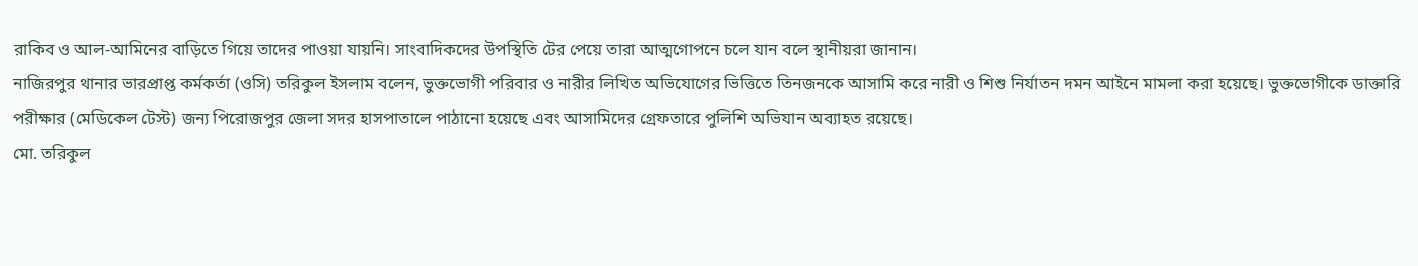রাকিব ও আল-আমিনের বাড়িতে গিয়ে তাদের পাওয়া যায়নি। সাংবাদিকদের উপস্থিতি টের পেয়ে তারা আত্মগোপনে চলে যান বলে স্থানীয়রা জানান।
নাজিরপুর থানার ভারপ্রাপ্ত কর্মকর্তা (ওসি) তরিকুল ইসলাম বলেন, ভুক্তভোগী পরিবার ও নারীর লিখিত অভিযোগের ভিত্তিতে তিনজনকে আসামি করে নারী ও শিশু নির্যাতন দমন আইনে মামলা করা হয়েছে। ভুক্তভোগীকে ডাক্তারি পরীক্ষার (মেডিকেল টেস্ট) জন্য পিরোজপুর জেলা সদর হাসপাতালে পাঠানো হয়েছে এবং আসামিদের গ্রেফতারে পুলিশি অভিযান অব্যাহত রয়েছে।
মো. তরিকুল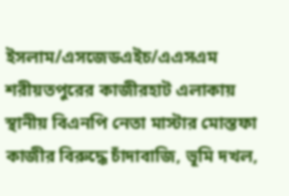ইসলাম/এসজেডএইচ/এএসএম
শরীয়তপুরের কাজীরহাট এলাকায় স্থানীয় বিএনপি নেতা মাস্টার মোস্তফা কাজীর বিরুদ্ধে চাঁদাবাজি, ভূমি দখল,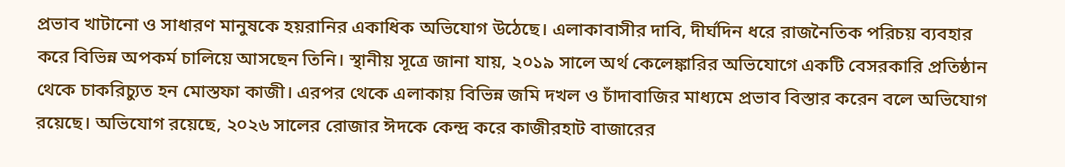প্রভাব খাটানো ও সাধারণ মানুষকে হয়রানির একাধিক অভিযোগ উঠেছে। এলাকাবাসীর দাবি, দীর্ঘদিন ধরে রাজনৈতিক পরিচয় ব্যবহার করে বিভিন্ন অপকর্ম চালিয়ে আসছেন তিনি। স্থানীয় সূত্রে জানা যায়, ২০১৯ সালে অর্থ কেলেঙ্কারির অভিযোগে একটি বেসরকারি প্রতিষ্ঠান থেকে চাকরিচ্যুত হন মোস্তফা কাজী। এরপর থেকে এলাকায় বিভিন্ন জমি দখল ও চাঁদাবাজির মাধ্যমে প্রভাব বিস্তার করেন বলে অভিযোগ রয়েছে। অভিযোগ রয়েছে, ২০২৬ সালের রোজার ঈদকে কেন্দ্র করে কাজীরহাট বাজারের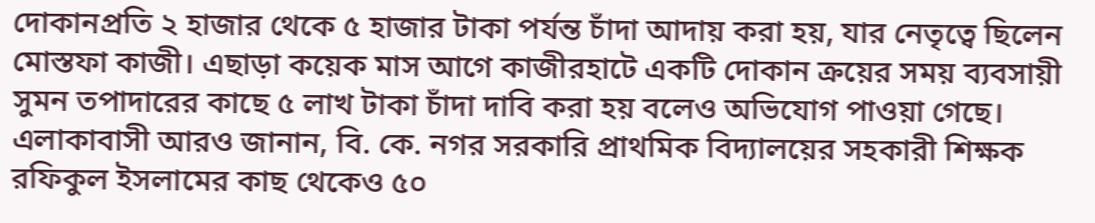দোকানপ্রতি ২ হাজার থেকে ৫ হাজার টাকা পর্যন্ত চাঁদা আদায় করা হয়, যার নেতৃত্বে ছিলেন মোস্তফা কাজী। এছাড়া কয়েক মাস আগে কাজীরহাটে একটি দোকান ক্রয়ের সময় ব্যবসায়ী সুমন তপাদারের কাছে ৫ লাখ টাকা চাঁদা দাবি করা হয় বলেও অভিযোগ পাওয়া গেছে। এলাকাবাসী আরও জানান, বি. কে. নগর সরকারি প্রাথমিক বিদ্যালয়ের সহকারী শিক্ষক রফিকুল ইসলামের কাছ থেকেও ৫০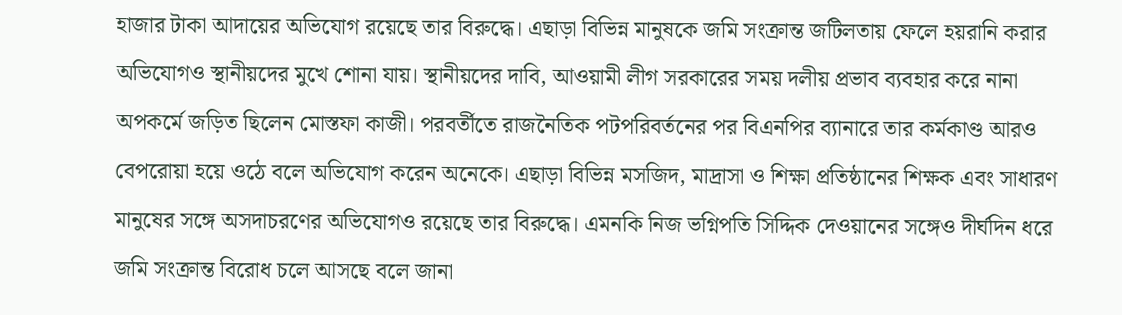হাজার টাকা আদায়ের অভিযোগ রয়েছে তার বিরুদ্ধে। এছাড়া বিভিন্ন মানুষকে জমি সংক্রান্ত জটিলতায় ফেলে হয়রানি করার অভিযোগও স্থানীয়দের মুখে শোনা যায়। স্থানীয়দের দাবি, আওয়ামী লীগ সরকারের সময় দলীয় প্রভাব ব্যবহার করে নানা অপকর্মে জড়িত ছিলেন মোস্তফা কাজী। পরবর্তীতে রাজনৈতিক পটপরিবর্তনের পর বিএনপির ব্যানারে তার কর্মকাণ্ড আরও বেপরোয়া হয়ে ওঠে বলে অভিযোগ করেন অনেকে। এছাড়া বিভিন্ন মসজিদ, মাদ্রাসা ও শিক্ষা প্রতিষ্ঠানের শিক্ষক এবং সাধারণ মানুষের সঙ্গে অসদাচরণের অভিযোগও রয়েছে তার বিরুদ্ধে। এমনকি নিজ ভগ্নিপতি সিদ্দিক দেওয়ানের সঙ্গেও দীর্ঘদিন ধরে জমি সংক্রান্ত বিরোধ চলে আসছে বলে জানা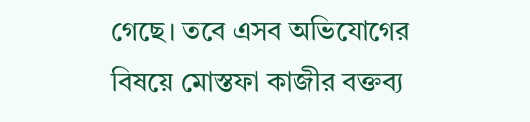গেছে। তবে এসব অভিযোগের বিষয়ে মোস্তফা কাজীর বক্তব্য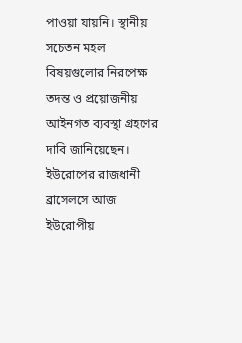পাওয়া যায়নি। স্থানীয় সচেতন মহল বিষয়গুলোর নিরপেক্ষ তদন্ত ও প্রয়োজনীয় আইনগত ব্যবস্থা গ্রহণের দাবি জানিয়েছেন।
ইউরোপের রাজধানী ব্রাসেলসে আজ ইউরোপীয়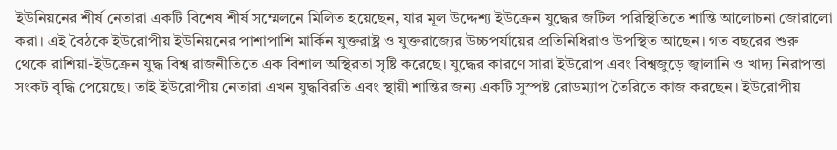ইউনিয়নের শীর্ষ নেতারা একটি বিশেষ শীর্ষ সম্মেলনে মিলিত হয়েছেন, যার মূল উদ্দেশ্য ইউক্রেন যুদ্ধের জটিল পরিস্থিতিতে শান্তি আলোচনা জোরালো করা। এই বৈঠকে ইউরোপীয় ইউনিয়নের পাশাপাশি মার্কিন যুক্তরাষ্ট্র ও যুক্তরাজ্যের উচ্চপর্যায়ের প্রতিনিধিরাও উপস্থিত আছেন। গত বছরের শুরু থেকে রাশিয়া-ইউক্রেন যুদ্ধ বিশ্ব রাজনীতিতে এক বিশাল অস্থিরতা সৃষ্টি করেছে। যুদ্ধের কারণে সারা ইউরোপ এবং বিশ্বজুড়ে জ্বালানি ও খাদ্য নিরাপত্তা সংকট বৃদ্ধি পেয়েছে। তাই ইউরোপীয় নেতারা এখন যুদ্ধবিরতি এবং স্থায়ী শান্তির জন্য একটি সুস্পষ্ট রোডম্যাপ তৈরিতে কাজ করছেন। ইউরোপীয়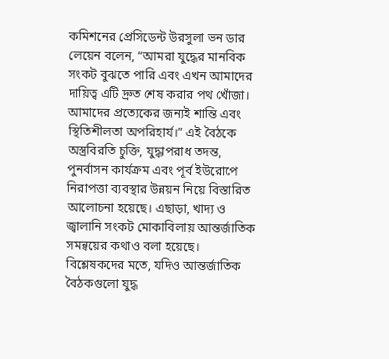কমিশনের প্রেসিডেন্ট উরসুলা ভন ডার লেয়েন বলেন, “আমরা যুদ্ধের মানবিক সংকট বুঝতে পারি এবং এখন আমাদের দায়িত্ব এটি দ্রুত শেষ করার পথ খোঁজা। আমাদের প্রত্যেকের জন্যই শান্তি এবং স্থিতিশীলতা অপরিহার্য।” এই বৈঠকে অস্ত্রবিরতি চুক্তি, যুদ্ধাপরাধ তদন্ত, পুনর্বাসন কার্যক্রম এবং পূর্ব ইউরোপে নিরাপত্তা ব্যবস্থার উন্নয়ন নিয়ে বিস্তারিত আলোচনা হয়েছে। এছাড়া, খাদ্য ও জ্বালানি সংকট মোকাবিলায় আন্তর্জাতিক সমন্বয়ের কথাও বলা হয়েছে। বিশ্লেষকদের মতে, যদিও আন্তর্জাতিক বৈঠকগুলো যুদ্ধ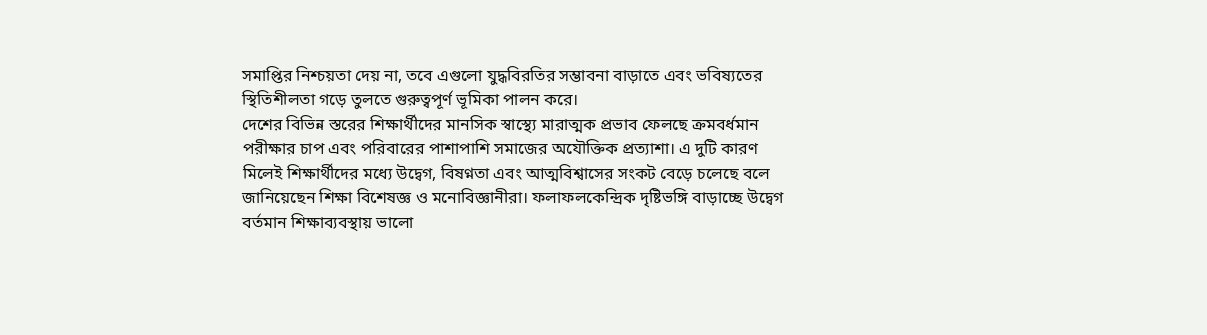সমাপ্তির নিশ্চয়তা দেয় না, তবে এগুলো যুদ্ধবিরতির সম্ভাবনা বাড়াতে এবং ভবিষ্যতের স্থিতিশীলতা গড়ে তুলতে গুরুত্বপূর্ণ ভূমিকা পালন করে।
দেশের বিভিন্ন স্তরের শিক্ষার্থীদের মানসিক স্বাস্থ্যে মারাত্মক প্রভাব ফেলছে ক্রমবর্ধমান পরীক্ষার চাপ এবং পরিবারের পাশাপাশি সমাজের অযৌক্তিক প্রত্যাশা। এ দুটি কারণ মিলেই শিক্ষার্থীদের মধ্যে উদ্বেগ, বিষণ্নতা এবং আত্মবিশ্বাসের সংকট বেড়ে চলেছে বলে জানিয়েছেন শিক্ষা বিশেষজ্ঞ ও মনোবিজ্ঞানীরা। ফলাফলকেন্দ্রিক দৃষ্টিভঙ্গি বাড়াচ্ছে উদ্বেগ বর্তমান শিক্ষাব্যবস্থায় ভালো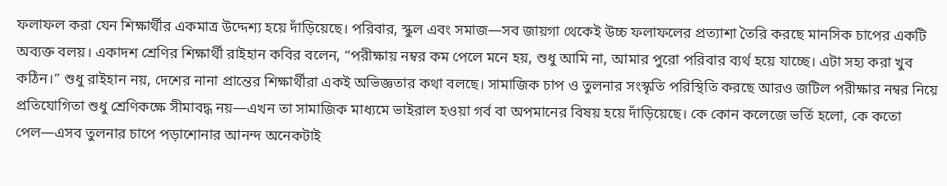ফলাফল করা যেন শিক্ষার্থীর একমাত্র উদ্দেশ্য হয়ে দাঁড়িয়েছে। পরিবার, স্কুল এবং সমাজ—সব জায়গা থেকেই উচ্চ ফলাফলের প্রত্যাশা তৈরি করছে মানসিক চাপের একটি অব্যক্ত বলয়। একাদশ শ্রেণির শিক্ষার্থী রাইহান কবির বলেন, “পরীক্ষায় নম্বর কম পেলে মনে হয়, শুধু আমি না, আমার পুরো পরিবার ব্যর্থ হয়ে যাচ্ছে। এটা সহ্য করা খুব কঠিন।” শুধু রাইহান নয়, দেশের নানা প্রান্তের শিক্ষার্থীরা একই অভিজ্ঞতার কথা বলছে। সামাজিক চাপ ও তুলনার সংস্কৃতি পরিস্থিতি করছে আরও জটিল পরীক্ষার নম্বর নিয়ে প্রতিযোগিতা শুধু শ্রেণিকক্ষে সীমাবদ্ধ নয়—এখন তা সামাজিক মাধ্যমে ভাইরাল হওয়া গর্ব বা অপমানের বিষয় হয়ে দাঁড়িয়েছে। কে কোন কলেজে ভর্তি হলো, কে কতো পেল—এসব তুলনার চাপে পড়াশোনার আনন্দ অনেকটাই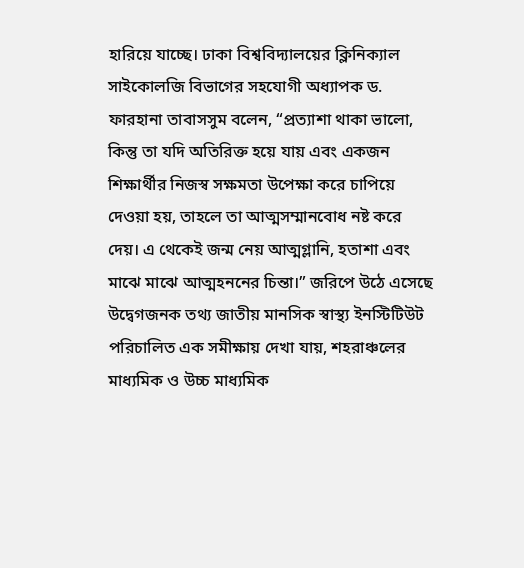হারিয়ে যাচ্ছে। ঢাকা বিশ্ববিদ্যালয়ের ক্লিনিক্যাল সাইকোলজি বিভাগের সহযোগী অধ্যাপক ড. ফারহানা তাবাসসুম বলেন, “প্রত্যাশা থাকা ভালো, কিন্তু তা যদি অতিরিক্ত হয়ে যায় এবং একজন শিক্ষার্থীর নিজস্ব সক্ষমতা উপেক্ষা করে চাপিয়ে দেওয়া হয়, তাহলে তা আত্মসম্মানবোধ নষ্ট করে দেয়। এ থেকেই জন্ম নেয় আত্মগ্লানি, হতাশা এবং মাঝে মাঝে আত্মহননের চিন্তা।” জরিপে উঠে এসেছে উদ্বেগজনক তথ্য জাতীয় মানসিক স্বাস্থ্য ইনস্টিটিউট পরিচালিত এক সমীক্ষায় দেখা যায়, শহরাঞ্চলের মাধ্যমিক ও উচ্চ মাধ্যমিক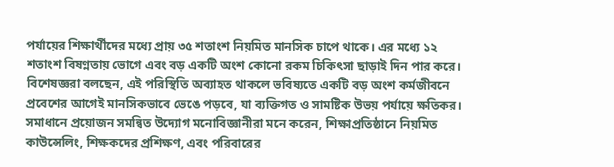পর্যায়ের শিক্ষার্থীদের মধ্যে প্রায় ৩৫ শতাংশ নিয়মিত মানসিক চাপে থাকে। এর মধ্যে ১২ শতাংশ বিষণ্নতায় ভোগে এবং বড় একটি অংশ কোনো রকম চিকিৎসা ছাড়াই দিন পার করে। বিশেষজ্ঞরা বলছেন, এই পরিস্থিতি অব্যাহত থাকলে ভবিষ্যতে একটি বড় অংশ কর্মজীবনে প্রবেশের আগেই মানসিকভাবে ভেঙে পড়বে, যা ব্যক্তিগত ও সামষ্টিক উভয় পর্যায়ে ক্ষতিকর। সমাধানে প্রয়োজন সমন্বিত উদ্যোগ মনোবিজ্ঞানীরা মনে করেন, শিক্ষাপ্রতিষ্ঠানে নিয়মিত কাউন্সেলিং, শিক্ষকদের প্রশিক্ষণ, এবং পরিবারের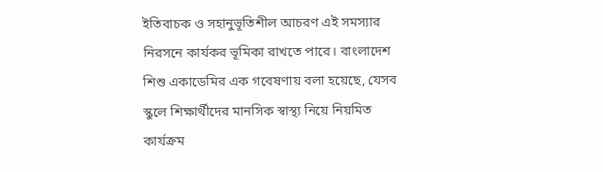ইতিবাচক ও সহানুভূতিশীল আচরণ এই সমস্যার নিরসনে কার্যকর ভূমিকা রাখতে পারে। বাংলাদেশ শিশু একাডেমির এক গবেষণায় বলা হয়েছে, যেসব স্কুলে শিক্ষার্থীদের মানসিক স্বাস্থ্য নিয়ে নিয়মিত কার্যক্রম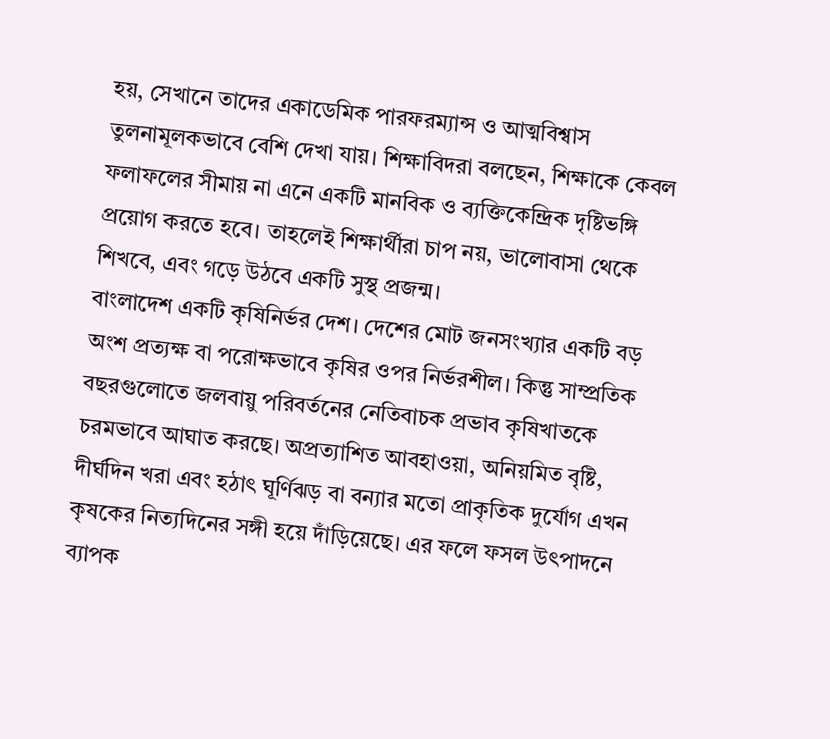হয়, সেখানে তাদের একাডেমিক পারফরম্যান্স ও আত্মবিশ্বাস তুলনামূলকভাবে বেশি দেখা যায়। শিক্ষাবিদরা বলছেন, শিক্ষাকে কেবল ফলাফলের সীমায় না এনে একটি মানবিক ও ব্যক্তিকেন্দ্রিক দৃষ্টিভঙ্গি প্রয়োগ করতে হবে। তাহলেই শিক্ষার্থীরা চাপ নয়, ভালোবাসা থেকে শিখবে, এবং গড়ে উঠবে একটি সুস্থ প্রজন্ম।
বাংলাদেশ একটি কৃষিনির্ভর দেশ। দেশের মোট জনসংখ্যার একটি বড় অংশ প্রত্যক্ষ বা পরোক্ষভাবে কৃষির ওপর নির্ভরশীল। কিন্তু সাম্প্রতিক বছরগুলোতে জলবায়ু পরিবর্তনের নেতিবাচক প্রভাব কৃষিখাতকে চরমভাবে আঘাত করছে। অপ্রত্যাশিত আবহাওয়া, অনিয়মিত বৃষ্টি, দীর্ঘদিন খরা এবং হঠাৎ ঘূর্ণিঝড় বা বন্যার মতো প্রাকৃতিক দুর্যোগ এখন কৃষকের নিত্যদিনের সঙ্গী হয়ে দাঁড়িয়েছে। এর ফলে ফসল উৎপাদনে ব্যাপক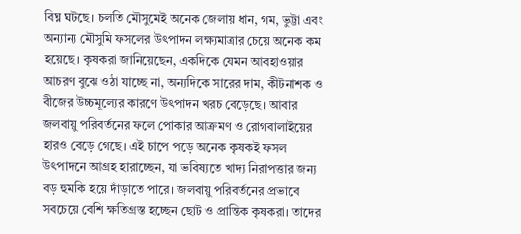বিঘ্ন ঘটছে। চলতি মৌসুমেই অনেক জেলায় ধান, গম, ভুট্টা এবং অন্যান্য মৌসুমি ফসলের উৎপাদন লক্ষ্যমাত্রার চেয়ে অনেক কম হয়েছে। কৃষকরা জানিয়েছেন, একদিকে যেমন আবহাওয়ার আচরণ বুঝে ওঠা যাচ্ছে না, অন্যদিকে সারের দাম, কীটনাশক ও বীজের উচ্চমূল্যের কারণে উৎপাদন খরচ বেড়েছে। আবার জলবায়ু পরিবর্তনের ফলে পোকার আক্রমণ ও রোগবালাইয়ের হারও বেড়ে গেছে। এই চাপে পড়ে অনেক কৃষকই ফসল উৎপাদনে আগ্রহ হারাচ্ছেন, যা ভবিষ্যতে খাদ্য নিরাপত্তার জন্য বড় হুমকি হয়ে দাঁড়াতে পারে। জলবায়ু পরিবর্তনের প্রভাবে সবচেয়ে বেশি ক্ষতিগ্রস্ত হচ্ছেন ছোট ও প্রান্তিক কৃষকরা। তাদের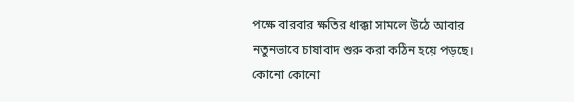পক্ষে বারবার ক্ষতির ধাক্কা সামলে উঠে আবার নতুনভাবে চাষাবাদ শুরু করা কঠিন হয়ে পড়ছে। কোনো কোনো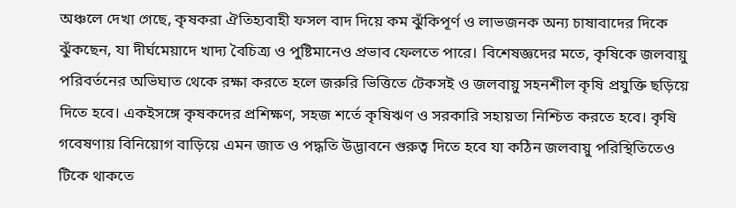অঞ্চলে দেখা গেছে, কৃষকরা ঐতিহ্যবাহী ফসল বাদ দিয়ে কম ঝুঁকিপূর্ণ ও লাভজনক অন্য চাষাবাদের দিকে ঝুঁকছেন, যা দীর্ঘমেয়াদে খাদ্য বৈচিত্র্য ও পুষ্টিমানেও প্রভাব ফেলতে পারে। বিশেষজ্ঞদের মতে, কৃষিকে জলবায়ু পরিবর্তনের অভিঘাত থেকে রক্ষা করতে হলে জরুরি ভিত্তিতে টেকসই ও জলবায়ু সহনশীল কৃষি প্রযুক্তি ছড়িয়ে দিতে হবে। একইসঙ্গে কৃষকদের প্রশিক্ষণ, সহজ শর্তে কৃষিঋণ ও সরকারি সহায়তা নিশ্চিত করতে হবে। কৃষি গবেষণায় বিনিয়োগ বাড়িয়ে এমন জাত ও পদ্ধতি উদ্ভাবনে গুরুত্ব দিতে হবে যা কঠিন জলবায়ু পরিস্থিতিতেও টিকে থাকতে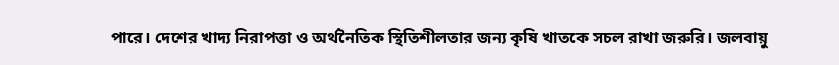পারে। দেশের খাদ্য নিরাপত্তা ও অর্থনৈতিক স্থিতিশীলতার জন্য কৃষি খাতকে সচল রাখা জরুরি। জলবায়ু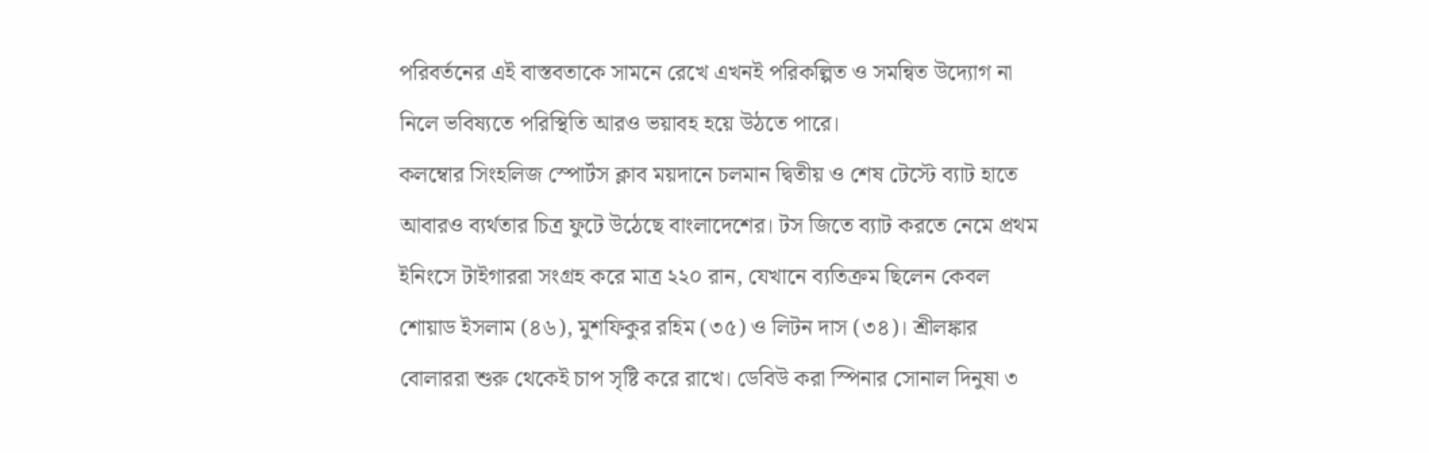পরিবর্তনের এই বাস্তবতাকে সামনে রেখে এখনই পরিকল্পিত ও সমন্বিত উদ্যোগ না নিলে ভবিষ্যতে পরিস্থিতি আরও ভয়াবহ হয়ে উঠতে পারে।
কলম্বোর সিংহলিজ স্পোর্টস ক্লাব ময়দানে চলমান দ্বিতীয় ও শেষ টেস্টে ব্যাট হাতে আবারও ব্যর্থতার চিত্র ফুটে উঠেছে বাংলাদেশের। টস জিতে ব্যাট করতে নেমে প্রথম ইনিংসে টাইগাররা সংগ্রহ করে মাত্র ২২০ রান, যেখানে ব্যতিক্রম ছিলেন কেবল শোয়াড ইসলাম (৪৬), মুশফিকুর রহিম (৩৫) ও লিটন দাস (৩৪)। শ্রীলঙ্কার বোলাররা শুরু থেকেই চাপ সৃষ্টি করে রাখে। ডেবিউ করা স্পিনার সোনাল দিনুষা ৩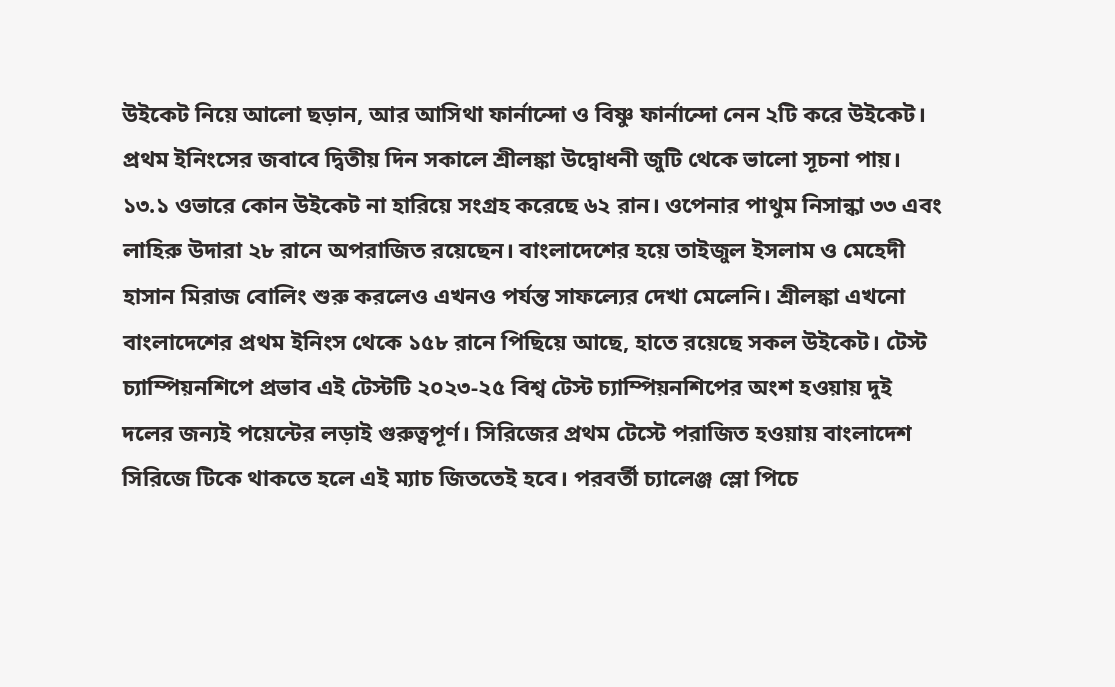উইকেট নিয়ে আলো ছড়ান, আর আসিথা ফার্নান্দো ও বিষ্ণু ফার্নান্দো নেন ২টি করে উইকেট। প্রথম ইনিংসের জবাবে দ্বিতীয় দিন সকালে শ্রীলঙ্কা উদ্বোধনী জুটি থেকে ভালো সূচনা পায়। ১৩.১ ওভারে কোন উইকেট না হারিয়ে সংগ্রহ করেছে ৬২ রান। ওপেনার পাথুম নিসান্কা ৩৩ এবং লাহিরু উদারা ২৮ রানে অপরাজিত রয়েছেন। বাংলাদেশের হয়ে তাইজুল ইসলাম ও মেহেদী হাসান মিরাজ বোলিং শুরু করলেও এখনও পর্যন্ত সাফল্যের দেখা মেলেনি। শ্রীলঙ্কা এখনো বাংলাদেশের প্রথম ইনিংস থেকে ১৫৮ রানে পিছিয়ে আছে, হাতে রয়েছে সকল উইকেট। টেস্ট চ্যাম্পিয়নশিপে প্রভাব এই টেস্টটি ২০২৩-২৫ বিশ্ব টেস্ট চ্যাম্পিয়নশিপের অংশ হওয়ায় দুই দলের জন্যই পয়েন্টের লড়াই গুরুত্বপূর্ণ। সিরিজের প্রথম টেস্টে পরাজিত হওয়ায় বাংলাদেশ সিরিজে টিকে থাকতে হলে এই ম্যাচ জিততেই হবে। পরবর্তী চ্যালেঞ্জ স্লো পিচে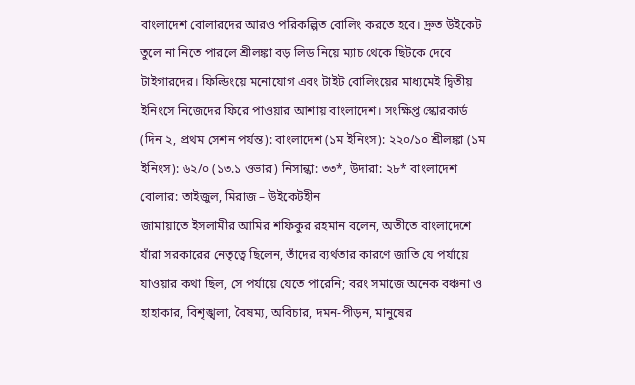বাংলাদেশ বোলারদের আরও পরিকল্পিত বোলিং করতে হবে। দ্রুত উইকেট তুলে না নিতে পারলে শ্রীলঙ্কা বড় লিড নিয়ে ম্যাচ থেকে ছিটকে দেবে টাইগারদের। ফিল্ডিংয়ে মনোযোগ এবং টাইট বোলিংয়ের মাধ্যমেই দ্বিতীয় ইনিংসে নিজেদের ফিরে পাওয়ার আশায় বাংলাদেশ। সংক্ষিপ্ত স্কোরকার্ড (দিন ২, প্রথম সেশন পর্যন্ত): বাংলাদেশ (১ম ইনিংস): ২২০/১০ শ্রীলঙ্কা (১ম ইনিংস): ৬২/০ (১৩.১ ওভার) নিসান্কা: ৩৩*, উদারা: ২৮* বাংলাদেশ বোলার: তাইজুল, মিরাজ – উইকেটহীন
জামায়াতে ইসলামীর আমির শফিকুর রহমান বলেন, অতীতে বাংলাদেশে যাঁরা সরকারের নেতৃত্বে ছিলেন, তাঁদের ব্যর্থতার কারণে জাতি যে পর্যায়ে যাওয়ার কথা ছিল, সে পর্যায়ে যেতে পারেনি; বরং সমাজে অনেক বঞ্চনা ও হাহাকার, বিশৃঙ্খলা, বৈষম্য, অবিচার, দমন-পীড়ন, মানুষের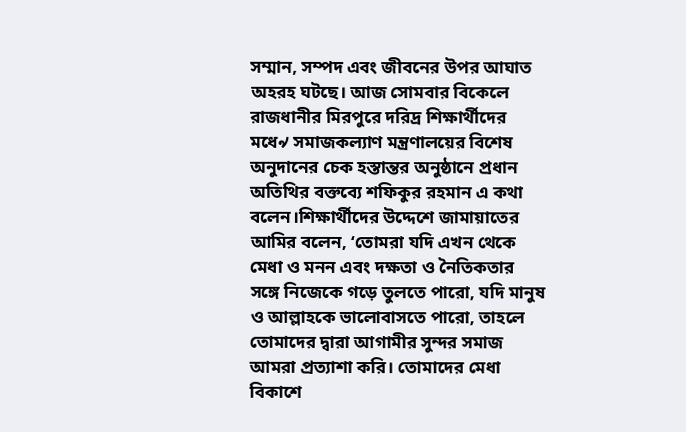সম্মান, সম্পদ এবং জীবনের উপর আঘাত অহরহ ঘটছে। আজ সোমবার বিকেলে রাজধানীর মিরপুরে দরিদ্র শিক্ষার্থীদের মধে৵ সমাজকল্যাণ মন্ত্রণালয়ের বিশেষ অনুদানের চেক হস্তান্তর অনুষ্ঠানে প্রধান অতিথির বক্তব্যে শফিকুর রহমান এ কথা বলেন।শিক্ষার্থীদের উদ্দেশে জামায়াতের আমির বলেন, ‘তোমরা যদি এখন থেকে মেধা ও মনন এবং দক্ষতা ও নৈতিকতার সঙ্গে নিজেকে গড়ে তুলতে পারো, যদি মানুষ ও আল্লাহকে ভালোবাসতে পারো, তাহলে তোমাদের দ্বারা আগামীর সুন্দর সমাজ আমরা প্রত্যাশা করি। তোমাদের মেধা বিকাশে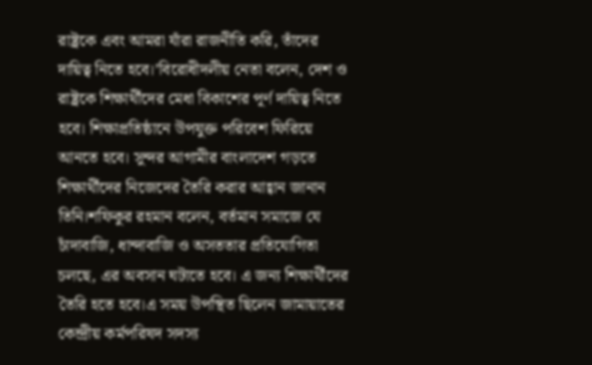রাষ্ট্রকে এবং আমরা যাঁরা রাজনীতি করি, তাঁদের দায়িত্ব নিতে হবে।’বিরোধীদলীয় নেতা বলেন, দেশ ও রাষ্ট্রকে শিক্ষার্থীদের মেধা বিকাশের পূর্ণ দায়িত্ব নিতে হবে। শিক্ষাপ্রতিষ্ঠানে উপযুক্ত পরিবেশ ফিরিয়ে আনতে হবে। সুন্দর আগামীর বাংলাদেশ গড়তে শিক্ষার্থীদের নিজেদের তৈরি করার আহ্বান জানান তিনি।শফিকুর রহমান বলেন, বর্তমান সমাজে যে চাঁদাবাজি, ধান্দাবাজি ও অসততার প্রতিযোগিতা চলছে, এর অবসান ঘটাতে হবে। এ জন্য শিক্ষার্থীদের তৈরি হতে হবে।এ সময় উপস্থিত ছিলেন জামায়াতের কেন্দ্রীয় কর্মপরিষদ সদস্য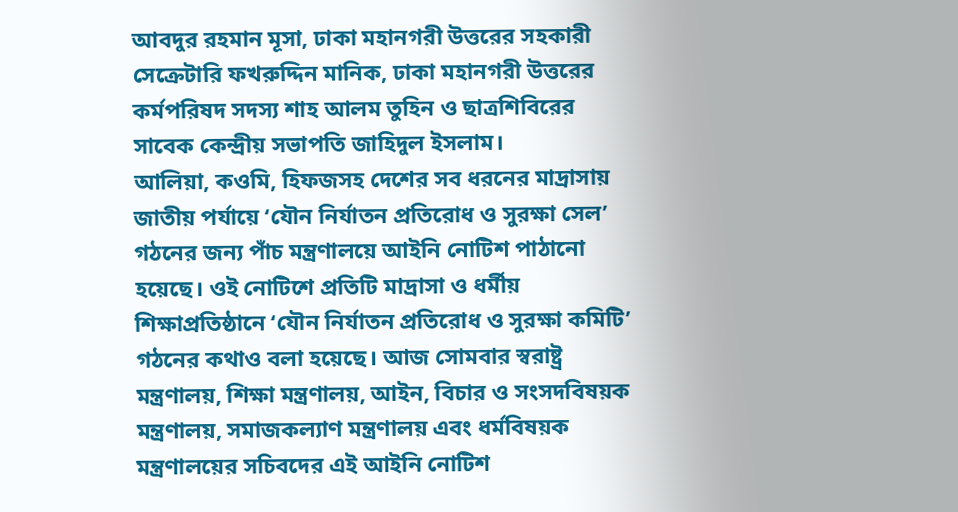আবদুর রহমান মূসা, ঢাকা মহানগরী উত্তরের সহকারী সেক্রেটারি ফখরুদ্দিন মানিক, ঢাকা মহানগরী উত্তরের কর্মপরিষদ সদস্য শাহ আলম তুহিন ও ছাত্রশিবিরের সাবেক কেন্দ্রীয় সভাপতি জাহিদুল ইসলাম।
আলিয়া, কওমি, হিফজসহ দেশের সব ধরনের মাদ্রাসায় জাতীয় পর্যায়ে ‘যৌন নির্যাতন প্রতিরোধ ও সুরক্ষা সেল’ গঠনের জন্য পাঁচ মন্ত্রণালয়ে আইনি নোটিশ পাঠানো হয়েছে। ওই নোটিশে প্রতিটি মাদ্রাসা ও ধর্মীয় শিক্ষাপ্রতিষ্ঠানে ‘যৌন নির্যাতন প্রতিরোধ ও সুরক্ষা কমিটি’ গঠনের কথাও বলা হয়েছে। আজ সোমবার স্বরাষ্ট্র মন্ত্রণালয়, শিক্ষা মন্ত্রণালয়, আইন, বিচার ও সংসদবিষয়ক মন্ত্রণালয়, সমাজকল্যাণ মন্ত্রণালয় এবং ধর্মবিষয়ক মন্ত্রণালয়ের সচিবদের এই আইনি নোটিশ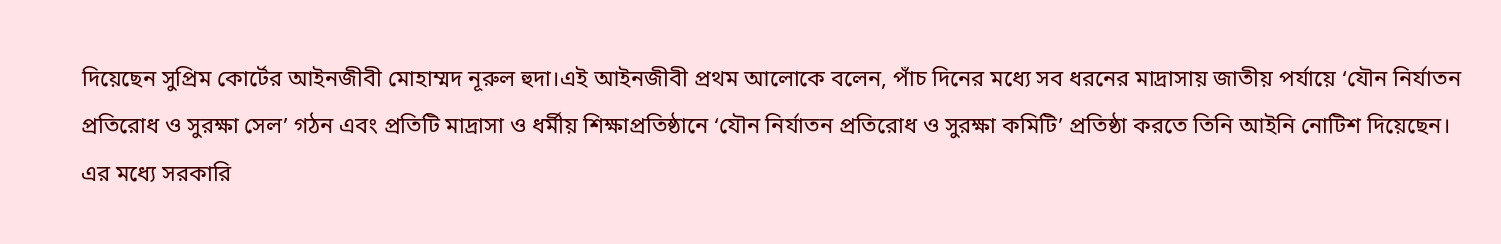দিয়েছেন সুপ্রিম কোর্টের আইনজীবী মোহাম্মদ নূরুল হুদা।এই আইনজীবী প্রথম আলোকে বলেন, পাঁচ দিনের মধ্যে সব ধরনের মাদ্রাসায় জাতীয় পর্যায়ে ‘যৌন নির্যাতন প্রতিরোধ ও সুরক্ষা সেল’ গঠন এবং প্রতিটি মাদ্রাসা ও ধর্মীয় শিক্ষাপ্রতিষ্ঠানে ‘যৌন নির্যাতন প্রতিরোধ ও সুরক্ষা কমিটি’ প্রতিষ্ঠা করতে তিনি আইনি নোটিশ দিয়েছেন। এর মধ্যে সরকারি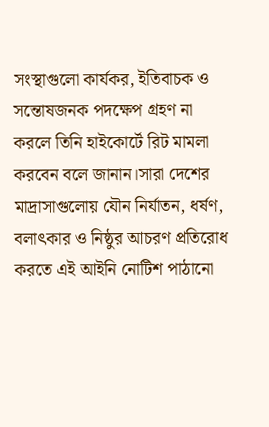সংস্থাগুলো কার্যকর, ইতিবাচক ও সন্তোষজনক পদক্ষেপ গ্রহণ না করলে তিনি হাইকোর্টে রিট মামলা করবেন বলে জানান।সারা দেশের মাদ্রাসাগুলোয় যৌন নির্যাতন, ধর্ষণ, বলাৎকার ও নিষ্ঠুর আচরণ প্রতিরোধ করতে এই আইনি নোটিশ পাঠানো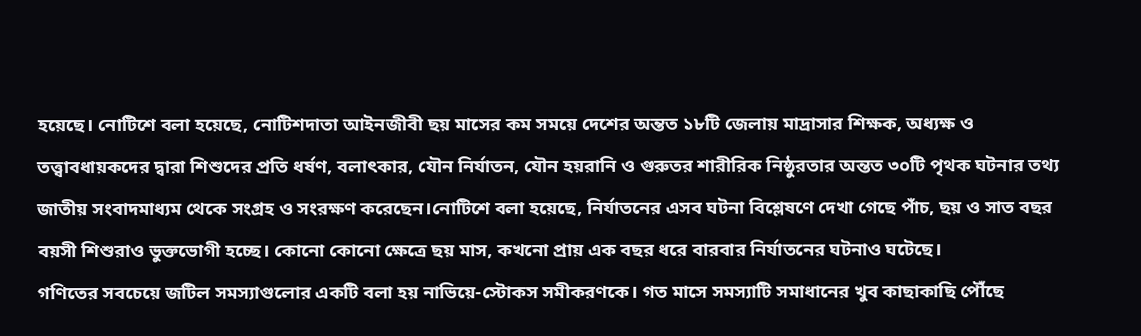হয়েছে। নোটিশে বলা হয়েছে, নোটিশদাতা আইনজীবী ছয় মাসের কম সময়ে দেশের অন্তত ১৮টি জেলায় মাদ্রাসার শিক্ষক, অধ্যক্ষ ও তত্ত্বাবধায়কদের দ্বারা শিশুদের প্রতি ধর্ষণ, বলাৎকার, যৌন নির্যাতন, যৌন হয়রানি ও গুরুতর শারীরিক নিষ্ঠুরতার অন্তত ৩০টি পৃথক ঘটনার তথ্য জাতীয় সংবাদমাধ্যম থেকে সংগ্রহ ও সংরক্ষণ করেছেন।নোটিশে বলা হয়েছে, নির্যাতনের এসব ঘটনা বিশ্লেষণে দেখা গেছে পাঁচ, ছয় ও সাত বছর বয়সী শিশুরাও ভুক্তভোগী হচ্ছে। কোনো কোনো ক্ষেত্রে ছয় মাস, কখনো প্রায় এক বছর ধরে বারবার নির্যাতনের ঘটনাও ঘটেছে।
গণিতের সবচেয়ে জটিল সমস্যাগুলোর একটি বলা হয় নাভিয়ে-স্টোকস সমীকরণকে। গত মাসে সমস্যাটি সমাধানের খুব কাছাকাছি পৌঁছে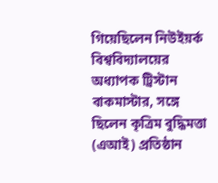গিয়েছিলেন নিউইয়র্ক বিশ্ববিদ্যালয়ের অধ্যাপক ট্রিস্টান বাকমাস্টার, সঙ্গে ছিলেন কৃত্রিম বুদ্ধিমত্তা (এআই) প্রতিষ্ঠান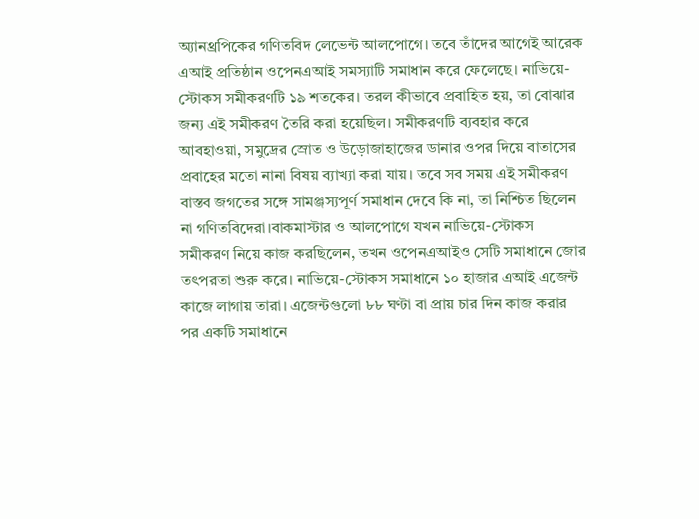অ্যানথ্রপিকের গণিতবিদ লেভেন্ট আলপোগে। তবে তাঁদের আগেই আরেক এআই প্রতিষ্ঠান ওপেনএআই সমস্যাটি সমাধান করে ফেলেছে। নাভিয়ে-স্টোকস সমীকরণটি ১৯ শতকের। তরল কীভাবে প্রবাহিত হয়, তা বোঝার জন্য এই সমীকরণ তৈরি করা হয়েছিল। সমীকরণটি ব্যবহার করে আবহাওয়া, সমুদ্রের স্রোত ও উড়োজাহাজের ডানার ওপর দিয়ে বাতাসের প্রবাহের মতো নানা বিষয় ব্যাখ্যা করা যায়। তবে সব সময় এই সমীকরণ বাস্তব জগতের সঙ্গে সামঞ্জস্যপূর্ণ সমাধান দেবে কি না, তা নিশ্চিত ছিলেন না গণিতবিদেরা।বাকমাস্টার ও আলপোগে যখন নাভিয়ে-স্টোকস সমীকরণ নিয়ে কাজ করছিলেন, তখন ওপেনএআইও সেটি সমাধানে জোর তৎপরতা শুরু করে। নাভিয়ে-স্টোকস সমাধানে ১০ হাজার এআই এজেন্ট কাজে লাগায় তারা। এজেন্টগুলো ৮৮ ঘণ্টা বা প্রায় চার দিন কাজ করার পর একটি সমাধানে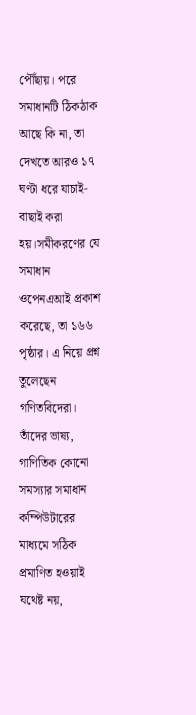পৌঁছায়। পরে সমাধানটি ঠিকঠাক আছে কি না, তা দেখতে আরও ১৭ ঘণ্টা ধরে যাচাই-বাছাই করা হয়।সমীকরণের যে সমাধান ওপেনএআই প্রকাশ করেছে, তা ১৬৬ পৃষ্ঠার। এ নিয়ে প্রশ্ন তুলেছেন গণিতবিদেরা। তাঁদের ভাষ্য, গাণিতিক কোনো সমস্যার সমাধান কম্পিউটারের মাধ্যমে সঠিক প্রমাণিত হওয়াই যথেষ্ট নয়,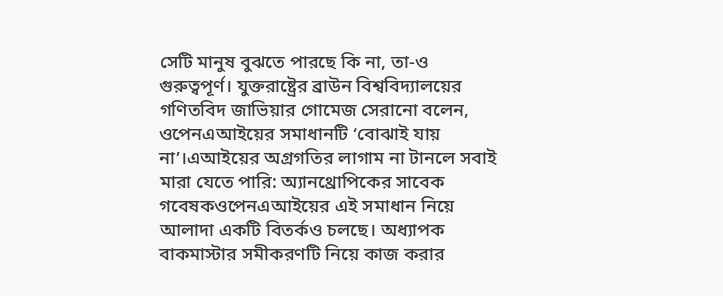সেটি মানুষ বুঝতে পারছে কি না, তা-ও গুরুত্বপূর্ণ। যুক্তরাষ্ট্রের ব্রাউন বিশ্ববিদ্যালয়ের গণিতবিদ জাভিয়ার গোমেজ সেরানো বলেন, ওপেনএআইয়ের সমাধানটি ‘বোঝাই যায় না’।এআইয়ের অগ্রগতির লাগাম না টানলে সবাই মারা যেতে পারি: অ্যানথ্রোপিকের সাবেক গবেষকওপেনএআইয়ের এই সমাধান নিয়ে আলাদা একটি বিতর্কও চলছে। অধ্যাপক বাকমাস্টার সমীকরণটি নিয়ে কাজ করার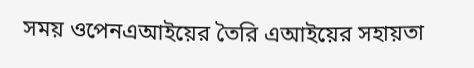সময় ওপেনএআইয়ের তৈরি এআইয়ের সহায়তা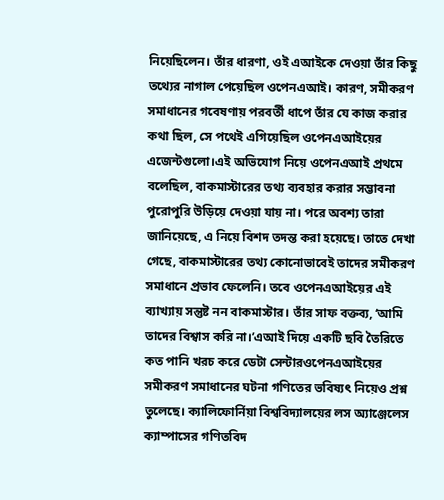নিয়েছিলেন। তাঁর ধারণা, ওই এআইকে দেওয়া তাঁর কিছু তথ্যের নাগাল পেয়েছিল ওপেনএআই। কারণ, সমীকরণ সমাধানের গবেষণায় পরবর্তী ধাপে তাঁর যে কাজ করার কথা ছিল, সে পথেই এগিয়েছিল ওপেনএআইয়ের এজেন্টগুলো।এই অভিযোগ নিয়ে ওপেনএআই প্রথমে বলেছিল, বাকমাস্টারের তথ্য ব্যবহার করার সম্ভাবনা পুরোপুরি উড়িয়ে দেওয়া যায় না। পরে অবশ্য তারা জানিয়েছে, এ নিয়ে বিশদ তদন্ত করা হয়েছে। তাতে দেখা গেছে, বাকমাস্টারের তথ্য কোনোভাবেই তাদের সমীকরণ সমাধানে প্রভাব ফেলেনি। তবে ওপেনএআইয়ের এই ব্যাখ্যায় সন্তুষ্ট নন বাকমাস্টার। তাঁর সাফ বক্তব্য, ‘আমি তাদের বিশ্বাস করি না।’এআই দিয়ে একটি ছবি তৈরিতে কত পানি খরচ করে ডেটা সেন্টারওপেনএআইয়ের সমীকরণ সমাধানের ঘটনা গণিতের ভবিষ্যৎ নিয়েও প্রশ্ন তুলেছে। ক্যালিফোর্নিয়া বিশ্ববিদ্যালয়ের লস অ্যাঞ্জেলেস ক্যাম্পাসের গণিতবিদ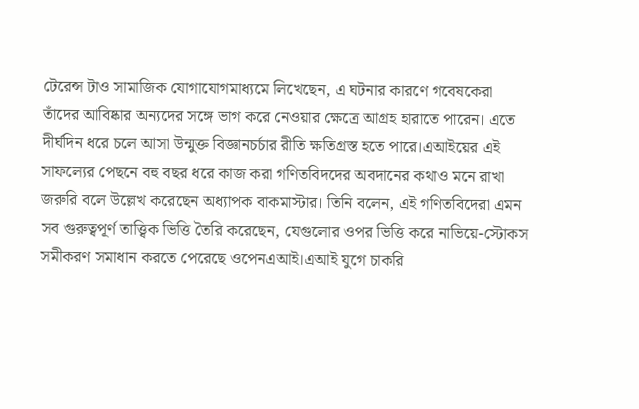টেরেন্স টাও সামাজিক যোগাযোগমাধ্যমে লিখেছেন, এ ঘটনার কারণে গবেষকেরা তাঁদের আবিষ্কার অন্যদের সঙ্গে ভাগ করে নেওয়ার ক্ষেত্রে আগ্রহ হারাতে পারেন। এতে দীর্ঘদিন ধরে চলে আসা উন্মুক্ত বিজ্ঞানচর্চার রীতি ক্ষতিগ্রস্ত হতে পারে।এআইয়ের এই সাফল্যের পেছনে বহু বছর ধরে কাজ করা গণিতবিদদের অবদানের কথাও মনে রাখা জরুরি বলে উল্লেখ করেছেন অধ্যাপক বাকমাস্টার। তিনি বলেন, এই গণিতবিদেরা এমন সব গুরুত্বপূর্ণ তাত্ত্বিক ভিত্তি তৈরি করেছেন, যেগুলোর ওপর ভিত্তি করে নাভিয়ে-স্টোকস সমীকরণ সমাধান করতে পেরেছে ওপেনএআই।এআই যুগে চাকরি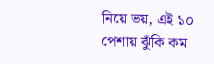নিয়ে ভয়, এই ১০ পেশায় ঝুঁকি কম